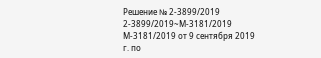Решение № 2-3899/2019 2-3899/2019~М-3181/2019 М-3181/2019 от 9 сентября 2019 г. по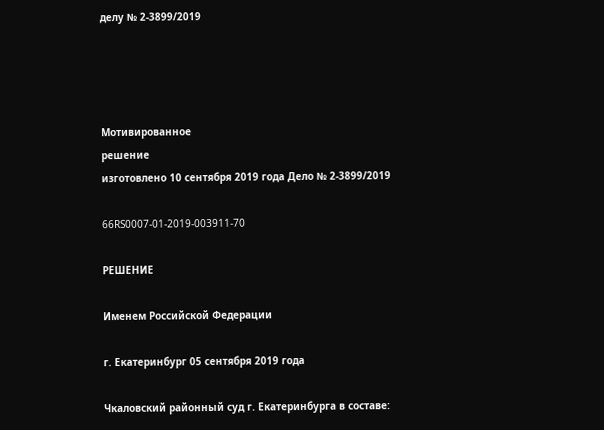делу № 2-3899/2019




Мотивированное
решение
изготовлено 10 сентября 2019 года Дело № 2-3899/2019

66RS0007-01-2019-003911-70

РЕШЕНИЕ

Именем Российской Федерации

г. Екатеринбург 05 сентября 2019 года

Чкаловский районный суд г. Екатеринбурга в составе: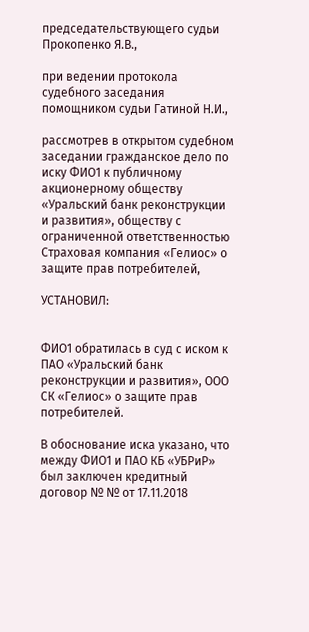председательствующего судьи Прокопенко Я.В.,

при ведении протокола судебного заседания помощником судьи Гатиной Н.И.,

рассмотрев в открытом судебном заседании гражданское дело по иску ФИО1 к публичному акционерному обществу «Уральский банк реконструкции и развития», обществу с ограниченной ответственностью Страховая компания «Гелиос» о защите прав потребителей,

УСТАНОВИЛ:


ФИО1 обратилась в суд с иском к ПАО «Уральский банк реконструкции и развития», ООО СК «Гелиос» о защите прав потребителей.

В обоснование иска указано, что между ФИО1 и ПАО КБ «УБРиР» был заключен кредитный договор № № от 17.11.2018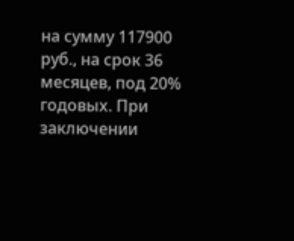на сумму 117900 руб., на срок 36 месяцев, под 20% годовых. При заключении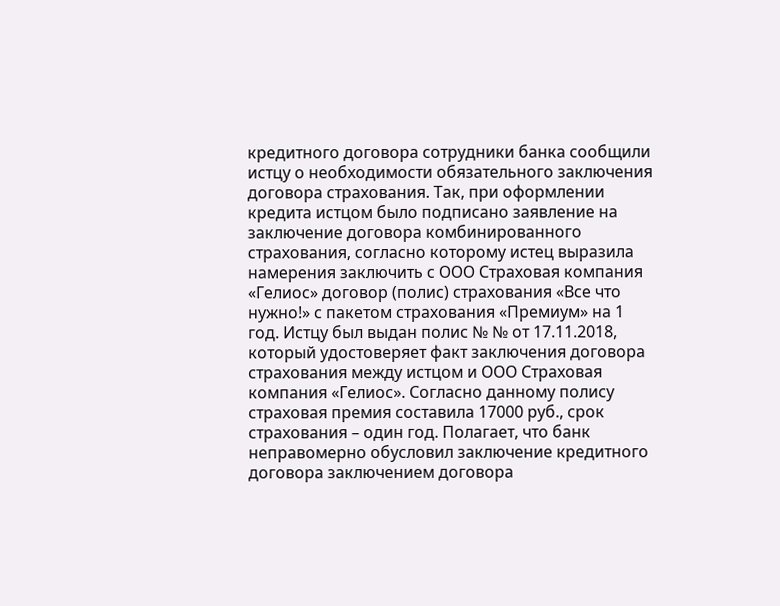кредитного договора сотрудники банка сообщили истцу о необходимости обязательного заключения договора страхования. Так, при оформлении кредита истцом было подписано заявление на заключение договора комбинированного страхования, согласно которому истец выразила намерения заключить с ООО Страховая компания «Гелиос» договор (полис) страхования «Все что нужно!» с пакетом страхования «Премиум» на 1 год. Истцу был выдан полис № № от 17.11.2018, который удостоверяет факт заключения договора страхования между истцом и ООО Страховая компания «Гелиос». Согласно данному полису страховая премия составила 17000 руб., срок страхования – один год. Полагает, что банк неправомерно обусловил заключение кредитного договора заключением договора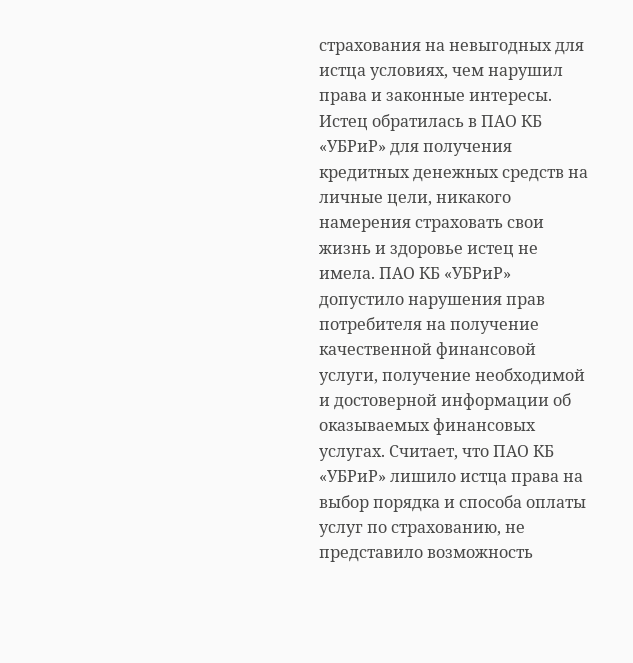страхования на невыгодных для истца условиях, чем нарушил права и законные интересы. Истец обратилась в ПАО КБ «УБРиР» для получения кредитных денежных средств на личные цели, никакого намерения страховать свои жизнь и здоровье истец не имела. ПАО КБ «УБРиР» допустило нарушения прав потребителя на получение качественной финансовой услуги, получение необходимой и достоверной информации об оказываемых финансовых услугах. Считает, что ПАО КБ «УБРиР» лишило истца права на выбор порядка и способа оплаты услуг по страхованию, не представило возможность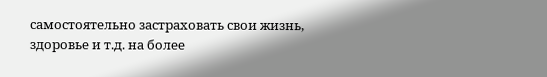самостоятельно застраховать свои жизнь, здоровье и т.д. на более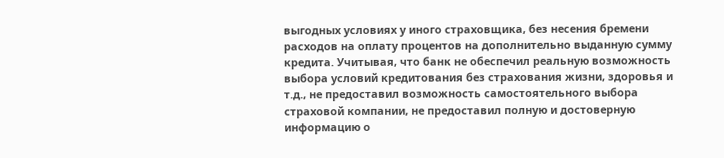выгодных условиях у иного страховщика, без несения бремени расходов на оплату процентов на дополнительно выданную сумму кредита. Учитывая, что банк не обеспечил реальную возможность выбора условий кредитования без страхования жизни, здоровья и т.д., не предоставил возможность самостоятельного выбора страховой компании, не предоставил полную и достоверную информацию о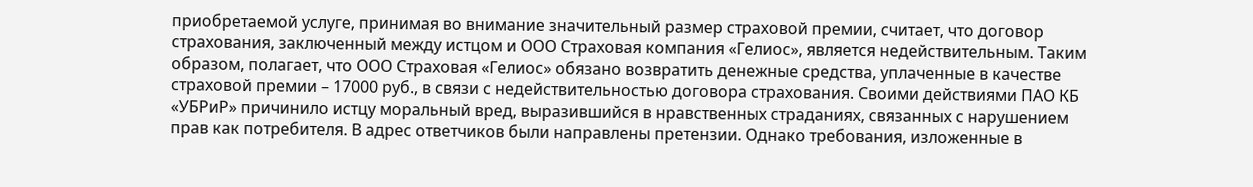приобретаемой услуге, принимая во внимание значительный размер страховой премии, считает, что договор страхования, заключенный между истцом и ООО Страховая компания «Гелиос», является недействительным. Таким образом, полагает, что ООО Страховая «Гелиос» обязано возвратить денежные средства, уплаченные в качестве страховой премии – 17000 руб., в связи с недействительностью договора страхования. Своими действиями ПАО КБ «УБРиР» причинило истцу моральный вред, выразившийся в нравственных страданиях, связанных с нарушением прав как потребителя. В адрес ответчиков были направлены претензии. Однако требования, изложенные в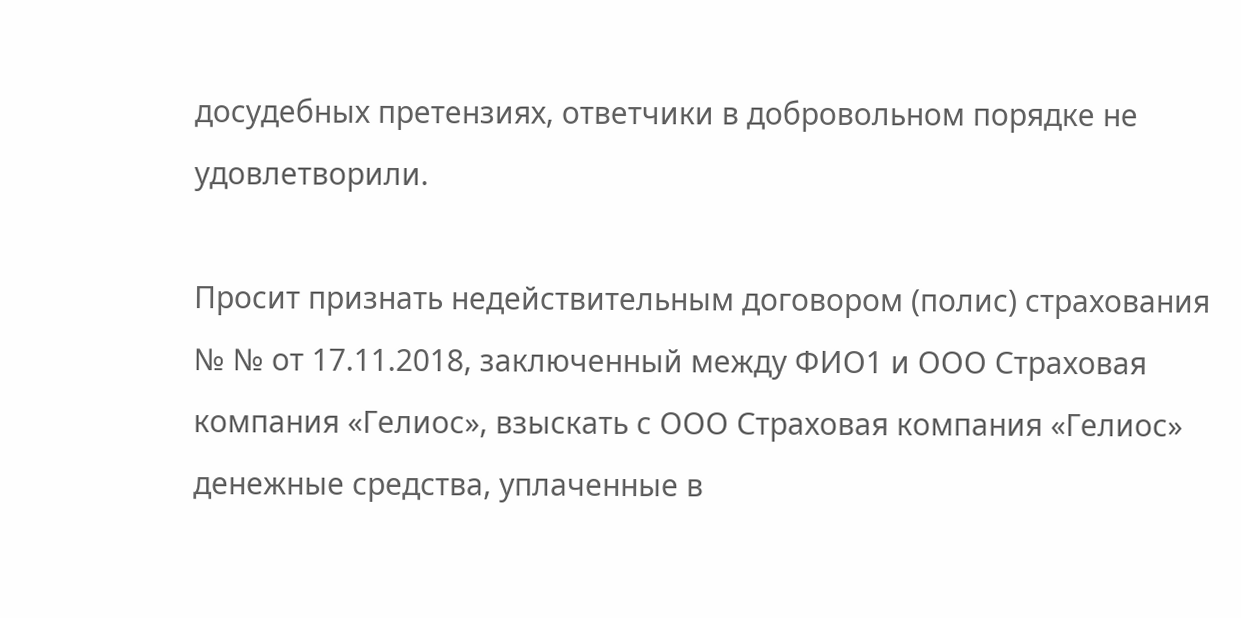досудебных претензиях, ответчики в добровольном порядке не удовлетворили.

Просит признать недействительным договором (полис) страхования № № от 17.11.2018, заключенный между ФИО1 и ООО Страховая компания «Гелиос», взыскать с ООО Страховая компания «Гелиос» денежные средства, уплаченные в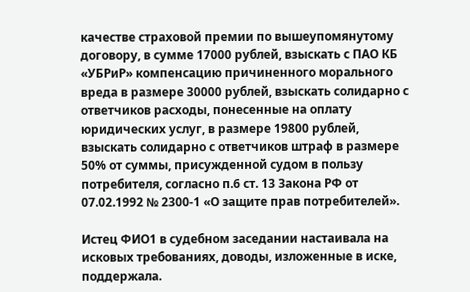качестве страховой премии по вышеупомянутому договору, в сумме 17000 рублей, взыскать с ПАО КБ «УБРиР» компенсацию причиненного морального вреда в размере 30000 рублей, взыскать солидарно с ответчиков расходы, понесенные на оплату юридических услуг, в размере 19800 рублей, взыскать солидарно с ответчиков штраф в размере 50% от суммы, присужденной судом в пользу потребителя, согласно п.6 ст. 13 Закона РФ от 07.02.1992 № 2300-1 «О защите прав потребителей».

Истец ФИО1 в судебном заседании настаивала на исковых требованиях, доводы, изложенные в иске, поддержала.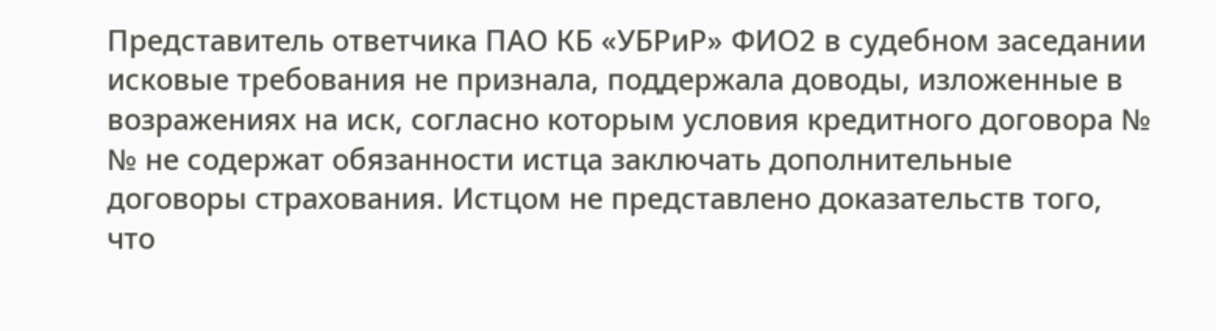Представитель ответчика ПАО КБ «УБРиР» ФИО2 в судебном заседании исковые требования не признала, поддержала доводы, изложенные в возражениях на иск, согласно которым условия кредитного договора № № не содержат обязанности истца заключать дополнительные договоры страхования. Истцом не представлено доказательств того, что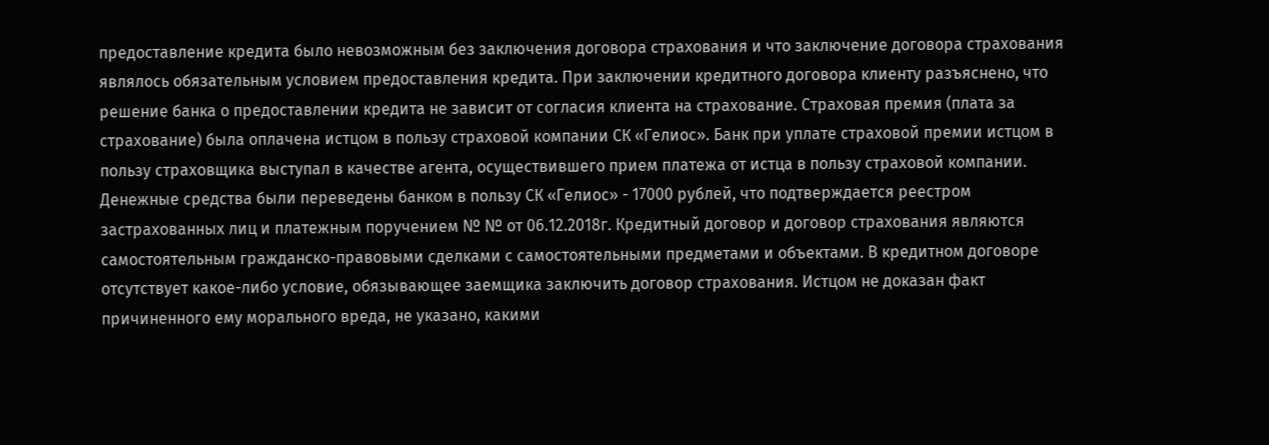предоставление кредита было невозможным без заключения договора страхования и что заключение договора страхования являлось обязательным условием предоставления кредита. При заключении кредитного договора клиенту разъяснено, что решение банка о предоставлении кредита не зависит от согласия клиента на страхование. Страховая премия (плата за страхование) была оплачена истцом в пользу страховой компании СК «Гелиос». Банк при уплате страховой премии истцом в пользу страховщика выступал в качестве агента, осуществившего прием платежа от истца в пользу страховой компании. Денежные средства были переведены банком в пользу СК «Гелиос» - 17000 рублей, что подтверждается реестром застрахованных лиц и платежным поручением № № от 06.12.2018г. Кредитный договор и договор страхования являются самостоятельным гражданско-правовыми сделками с самостоятельными предметами и объектами. В кредитном договоре отсутствует какое-либо условие, обязывающее заемщика заключить договор страхования. Истцом не доказан факт причиненного ему морального вреда, не указано, какими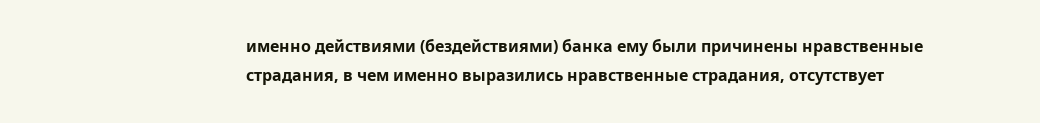именно действиями (бездействиями) банка ему были причинены нравственные страдания, в чем именно выразились нравственные страдания, отсутствует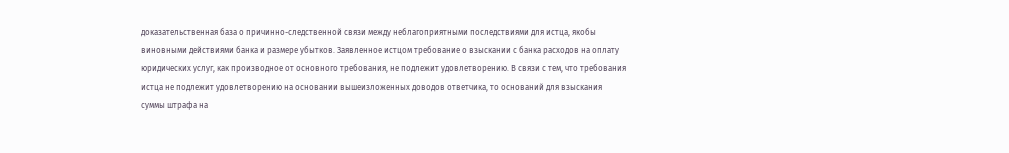доказательственная база о причинно-следственной связи между неблагоприятными последствиями для истца, якобы виновными действиями банка и размере убытков. Заявленное истцом требование о взыскании с банка расходов на оплату юридических услуг, как производное от основного требования, не подлежит удовлетворению. В связи с тем, что требования истца не подлежит удовлетворению на основании вышеизложенных доводов ответчика, то оснований для взыскания суммы штрафа на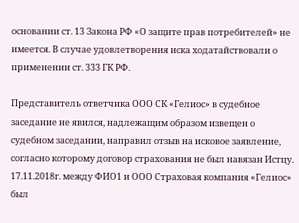основании ст. 13 Закона РФ «О защите прав потребителей» не имеется. В случае удовлетворения иска ходатайствовали о применении ст. 333 ГК РФ.

Представитель ответчика ООО СК «Гелиос» в судебное заседание не явился, надлежащим образом извещен о судебном заседании, направил отзыв на исковое заявление, согласно которому договор страхования не был навязан Истцу. 17.11.2018г. между ФИО1 и ООО Страховая компания «Гелиос» был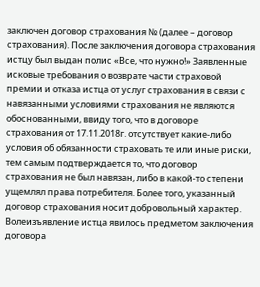заключен договор страхования № (далее – договор страхования). После заключения договора страхования истцу был выдан полис «Все, что нужно!» Заявленные исковые требования о возврате части страховой премии и отказа истца от услуг страхования в связи с навязанными условиями страхования не являются обоснованными, ввиду того, что в договоре страхования от 17.11.2018г. отсутствует какие-либо условия об обязанности страховать те или иные риски, тем самым подтверждается то, что договор страхования не был навязан, либо в какой-то степени ущемлял права потребителя. Более того, указанный договор страхования носит добровольный характер. Волеизъявление истца явилось предметом заключения договора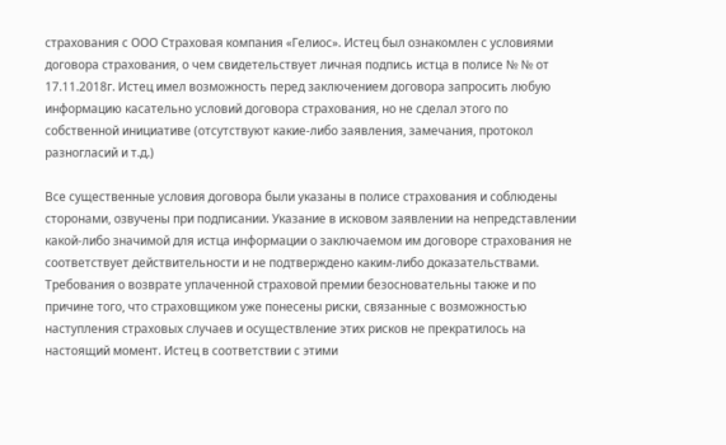страхования с ООО Страховая компания «Гелиос». Истец был ознакомлен с условиями договора страхования, о чем свидетельствует личная подпись истца в полисе № № от 17.11.2018г. Истец имел возможность перед заключением договора запросить любую информацию касательно условий договора страхования, но не сделал этого по собственной инициативе (отсутствуют какие-либо заявления, замечания, протокол разногласий и т.д.)

Все существенные условия договора были указаны в полисе страхования и соблюдены сторонами, озвучены при подписании. Указание в исковом заявлении на непредставлении какой-либо значимой для истца информации о заключаемом им договоре страхования не соответствует действительности и не подтверждено каким-либо доказательствами. Требования о возврате уплаченной страховой премии безосновательны также и по причине того, что страховщиком уже понесены риски, связанные с возможностью наступления страховых случаев и осуществление этих рисков не прекратилось на настоящий момент. Истец в соответствии с этими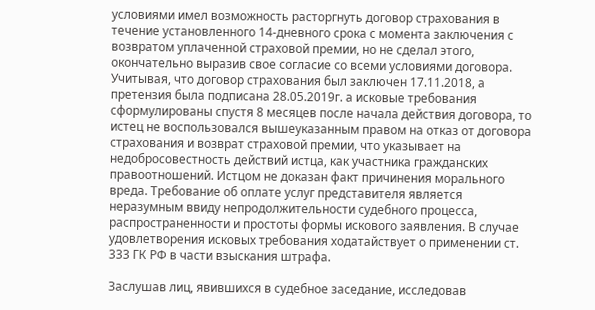условиями имел возможность расторгнуть договор страхования в течение установленного 14-дневного срока с момента заключения с возвратом уплаченной страховой премии, но не сделал этого, окончательно выразив свое согласие со всеми условиями договора. Учитывая, что договор страхования был заключен 17.11.2018, а претензия была подписана 28.05.2019г. а исковые требования сформулированы спустя 8 месяцев после начала действия договора, то истец не воспользовался вышеуказанным правом на отказ от договора страхования и возврат страховой премии, что указывает на недобросовестность действий истца, как участника гражданских правоотношений. Истцом не доказан факт причинения морального вреда. Требование об оплате услуг представителя является неразумным ввиду непродолжительности судебного процесса, распространенности и простоты формы искового заявления. В случае удовлетворения исковых требования ходатайствует о применении ст. 333 ГК РФ в части взыскания штрафа.

Заслушав лиц, явившихся в судебное заседание, исследовав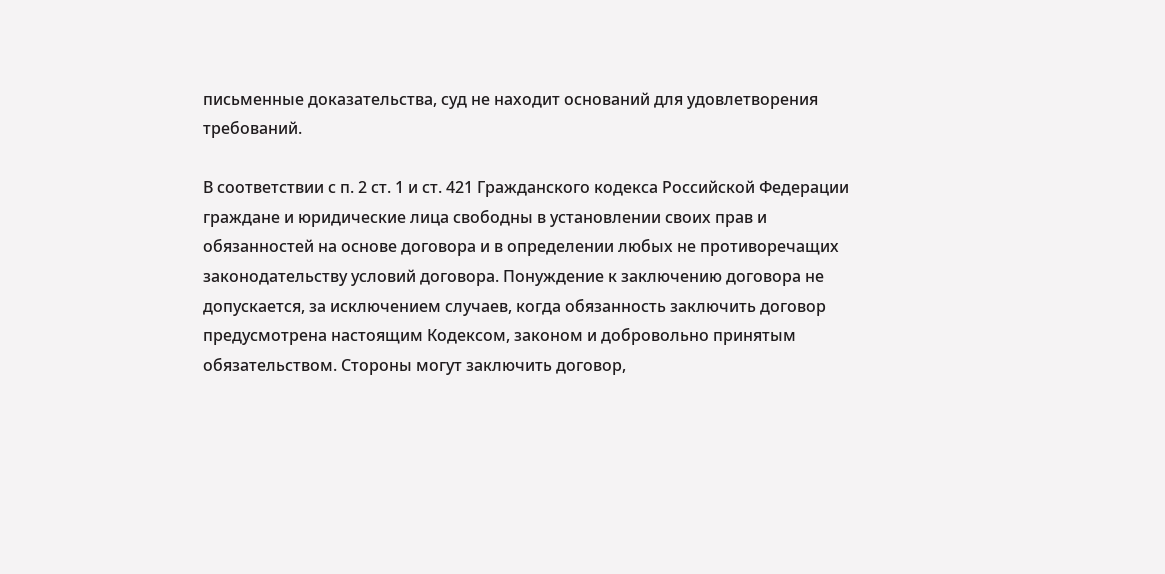письменные доказательства, суд не находит оснований для удовлетворения требований.

В соответствии с п. 2 ст. 1 и ст. 421 Гражданского кодекса Российской Федерации граждане и юридические лица свободны в установлении своих прав и обязанностей на основе договора и в определении любых не противоречащих законодательству условий договора. Понуждение к заключению договора не допускается, за исключением случаев, когда обязанность заключить договор предусмотрена настоящим Кодексом, законом и добровольно принятым обязательством. Стороны могут заключить договор,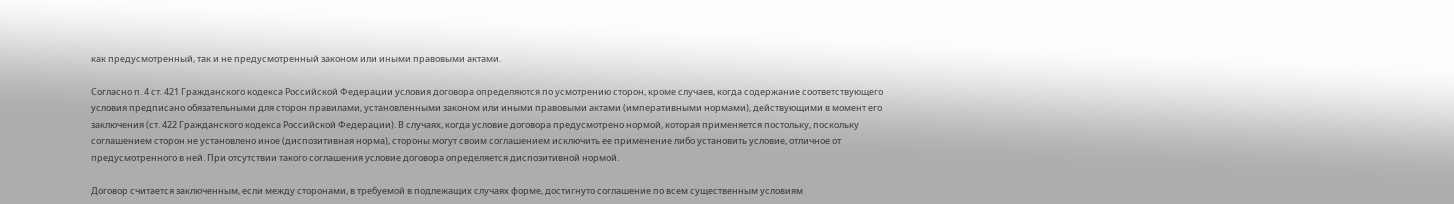как предусмотренный, так и не предусмотренный законом или иными правовыми актами.

Согласно п. 4 ст. 421 Гражданского кодекса Российской Федерации условия договора определяются по усмотрению сторон, кроме случаев, когда содержание соответствующего условия предписано обязательными для сторон правилами, установленными законом или иными правовыми актами (императивными нормами), действующими в момент его заключения (ст. 422 Гражданского кодекса Российской Федерации). В случаях, когда условие договора предусмотрено нормой, которая применяется постольку, поскольку соглашением сторон не установлено иное (диспозитивная норма), стороны могут своим соглашением исключить ее применение либо установить условие, отличное от предусмотренного в ней. При отсутствии такого соглашения условие договора определяется диспозитивной нормой.

Договор считается заключенным, если между сторонами, в требуемой в подлежащих случаях форме, достигнуто соглашение по всем существенным условиям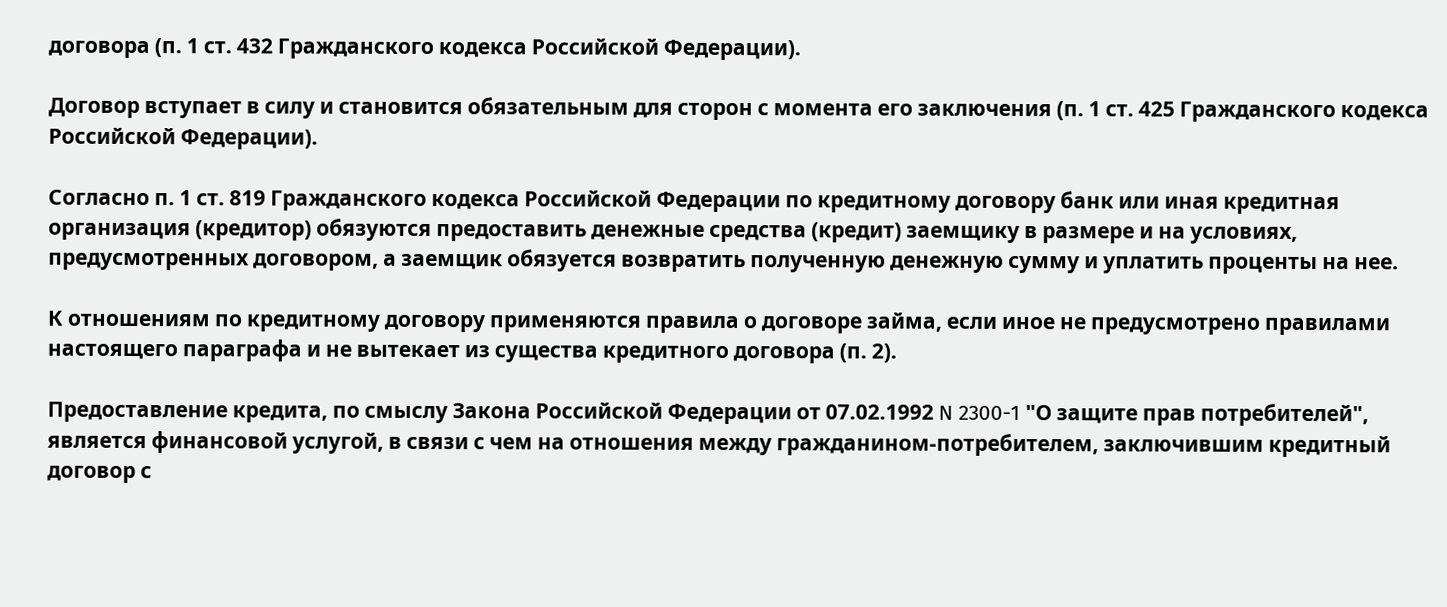договора (п. 1 ст. 432 Гражданского кодекса Российской Федерации).

Договор вступает в силу и становится обязательным для сторон с момента его заключения (п. 1 ст. 425 Гражданского кодекса Российской Федерации).

Согласно п. 1 ст. 819 Гражданского кодекса Российской Федерации по кредитному договору банк или иная кредитная организация (кредитор) обязуются предоставить денежные средства (кредит) заемщику в размере и на условиях, предусмотренных договором, а заемщик обязуется возвратить полученную денежную сумму и уплатить проценты на нее.

К отношениям по кредитному договору применяются правила о договоре займа, если иное не предусмотрено правилами настоящего параграфа и не вытекает из существа кредитного договора (п. 2).

Предоставление кредита, по смыслу Закона Российской Федерации от 07.02.1992 N 2300-1 "О защите прав потребителей", является финансовой услугой, в связи с чем на отношения между гражданином-потребителем, заключившим кредитный договор с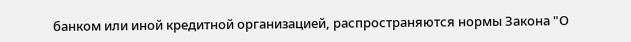банком или иной кредитной организацией, распространяются нормы Закона "О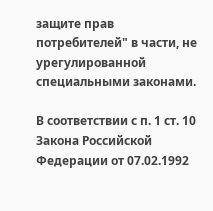защите прав потребителей" в части, не урегулированной специальными законами.

В соответствии с п. 1 ст. 10 Закона Российской Федерации от 07.02.1992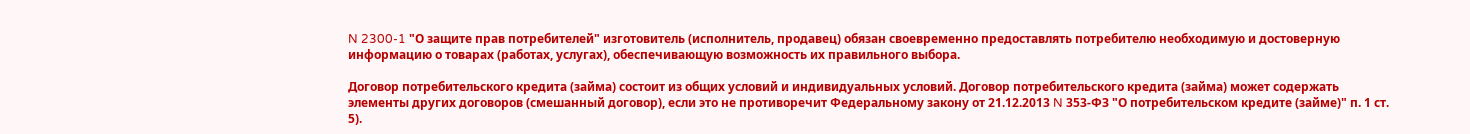N 2300-1 "О защите прав потребителей" изготовитель (исполнитель, продавец) обязан своевременно предоставлять потребителю необходимую и достоверную информацию о товарах (работах, услугах), обеспечивающую возможность их правильного выбора.

Договор потребительского кредита (займа) состоит из общих условий и индивидуальных условий. Договор потребительского кредита (займа) может содержать элементы других договоров (смешанный договор), если это не противоречит Федеральному закону от 21.12.2013 N 353-ФЗ "О потребительском кредите (займе)" п. 1 ст. 5).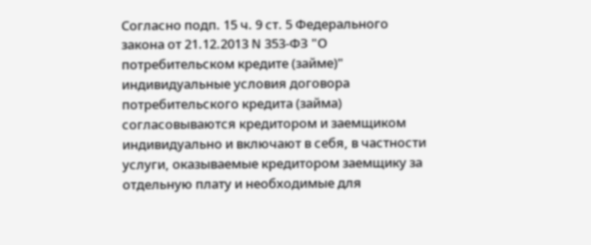Согласно подп. 15 ч. 9 ст. 5 Федерального закона от 21.12.2013 N 353-ФЗ "О потребительском кредите (займе)" индивидуальные условия договора потребительского кредита (займа) согласовываются кредитором и заемщиком индивидуально и включают в себя, в частности услуги, оказываемые кредитором заемщику за отдельную плату и необходимые для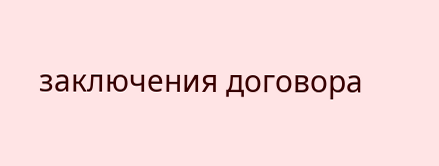заключения договора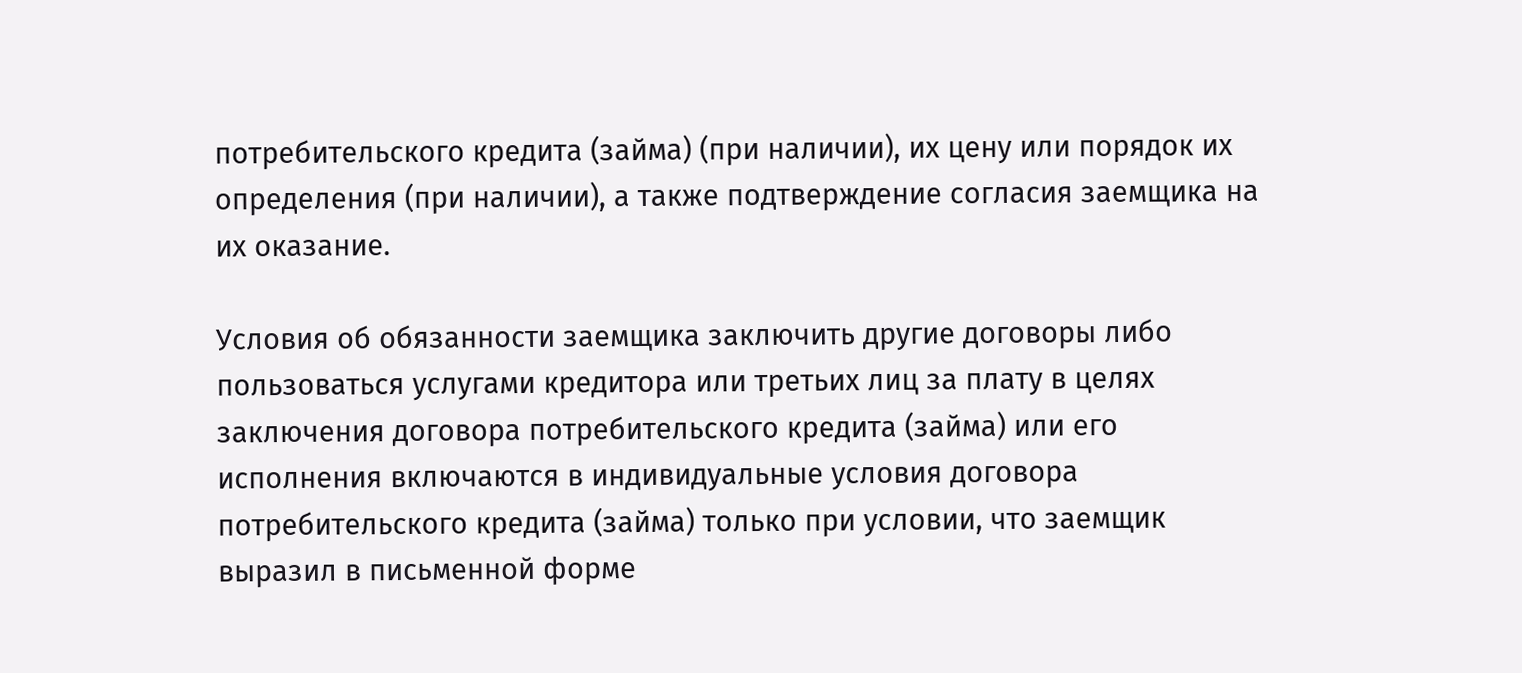потребительского кредита (займа) (при наличии), их цену или порядок их определения (при наличии), а также подтверждение согласия заемщика на их оказание.

Условия об обязанности заемщика заключить другие договоры либо пользоваться услугами кредитора или третьих лиц за плату в целях заключения договора потребительского кредита (займа) или его исполнения включаются в индивидуальные условия договора потребительского кредита (займа) только при условии, что заемщик выразил в письменной форме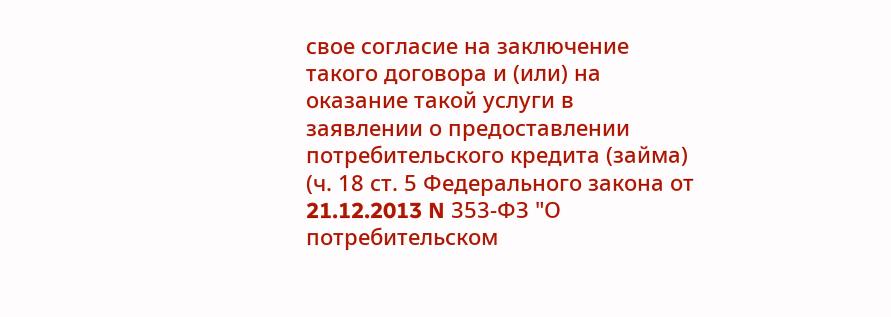свое согласие на заключение такого договора и (или) на оказание такой услуги в заявлении о предоставлении потребительского кредита (займа) (ч. 18 ст. 5 Федерального закона от 21.12.2013 N 353-ФЗ "О потребительском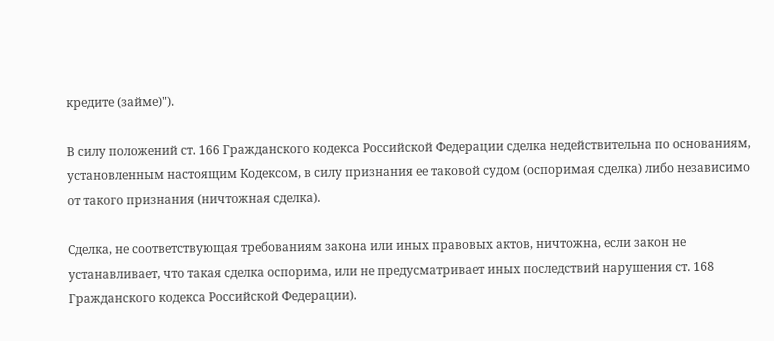кредите (займе)").

В силу положений ст. 166 Гражданского кодекса Российской Федерации сделка недействительна по основаниям, установленным настоящим Кодексом, в силу признания ее таковой судом (оспоримая сделка) либо независимо от такого признания (ничтожная сделка).

Сделка, не соответствующая требованиям закона или иных правовых актов, ничтожна, если закон не устанавливает, что такая сделка оспорима, или не предусматривает иных последствий нарушения ст. 168 Гражданского кодекса Российской Федерации).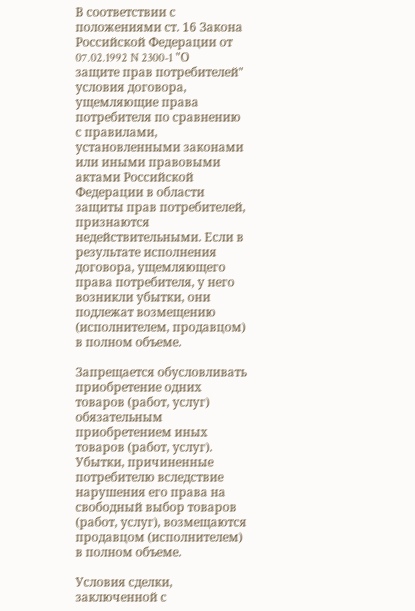В соответствии с положениями ст. 16 Закона Российской Федерации от 07.02.1992 N 2300-1 "О защите прав потребителей" условия договора, ущемляющие права потребителя по сравнению с правилами, установленными законами или иными правовыми актами Российской Федерации в области защиты прав потребителей, признаются недействительными. Если в результате исполнения договора, ущемляющего права потребителя, у него возникли убытки, они подлежат возмещению (исполнителем, продавцом) в полном объеме.

Запрещается обусловливать приобретение одних товаров (работ, услуг) обязательным приобретением иных товаров (работ, услуг). Убытки, причиненные потребителю вследствие нарушения его права на свободный выбор товаров (работ, услуг), возмещаются продавцом (исполнителем) в полном объеме.

Условия сделки, заключенной с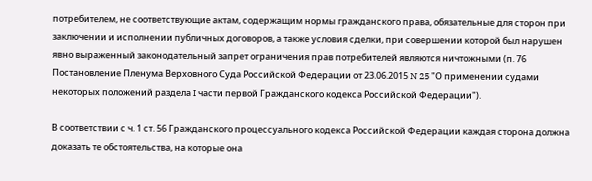потребителем, не соответствующие актам, содержащим нормы гражданского права, обязательные для сторон при заключении и исполнении публичных договоров, а также условия сделки, при совершении которой был нарушен явно выраженный законодательный запрет ограничения прав потребителей являются ничтожными (п. 76 Постановление Пленума Верховного Суда Российской Федерации от 23.06.2015 N 25 "О применении судами некоторых положений раздела I части первой Гражданского кодекса Российской Федерации").

В соответствии с ч. 1 ст. 56 Гражданского процессуального кодекса Российской Федерации каждая сторона должна доказать те обстоятельства, на которые она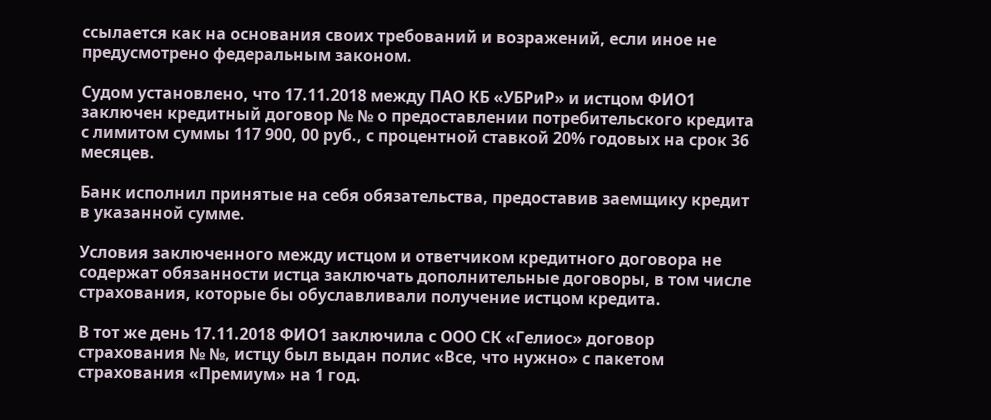ссылается как на основания своих требований и возражений, если иное не предусмотрено федеральным законом.

Судом установлено, что 17.11.2018 между ПАО КБ «УБРиР» и истцом ФИО1 заключен кредитный договор № № о предоставлении потребительского кредита с лимитом суммы 117 900, 00 руб., с процентной ставкой 20% годовых на срок 36 месяцев.

Банк исполнил принятые на себя обязательства, предоставив заемщику кредит в указанной сумме.

Условия заключенного между истцом и ответчиком кредитного договора не содержат обязанности истца заключать дополнительные договоры, в том числе страхования, которые бы обуславливали получение истцом кредита.

В тот же день 17.11.2018 ФИО1 заключила с ООО СК «Гелиос» договор страхования № №, истцу был выдан полис «Все, что нужно» с пакетом страхования «Премиум» на 1 год.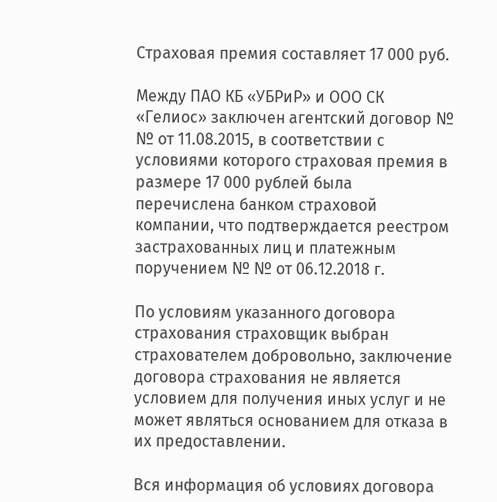Страховая премия составляет 17 000 руб.

Между ПАО КБ «УБРиР» и ООО СК «Гелиос» заключен агентский договор № № от 11.08.2015, в соответствии с условиями которого страховая премия в размере 17 000 рублей была перечислена банком страховой компании, что подтверждается реестром застрахованных лиц и платежным поручением № № от 06.12.2018 г.

По условиям указанного договора страхования страховщик выбран страхователем добровольно, заключение договора страхования не является условием для получения иных услуг и не может являться основанием для отказа в их предоставлении.

Вся информация об условиях договора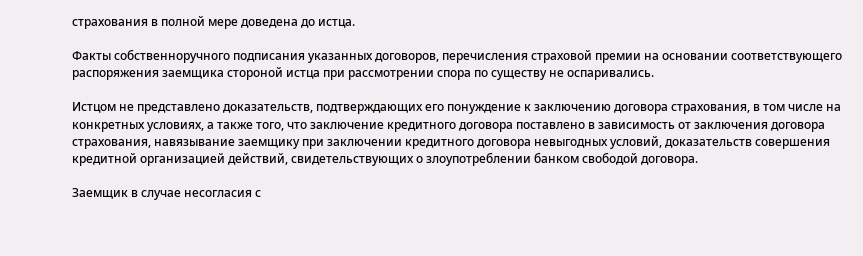страхования в полной мере доведена до истца.

Факты собственноручного подписания указанных договоров, перечисления страховой премии на основании соответствующего распоряжения заемщика стороной истца при рассмотрении спора по существу не оспаривались.

Истцом не представлено доказательств, подтверждающих его понуждение к заключению договора страхования, в том числе на конкретных условиях, а также того, что заключение кредитного договора поставлено в зависимость от заключения договора страхования, навязывание заемщику при заключении кредитного договора невыгодных условий, доказательств совершения кредитной организацией действий, свидетельствующих о злоупотреблении банком свободой договора.

Заемщик в случае несогласия с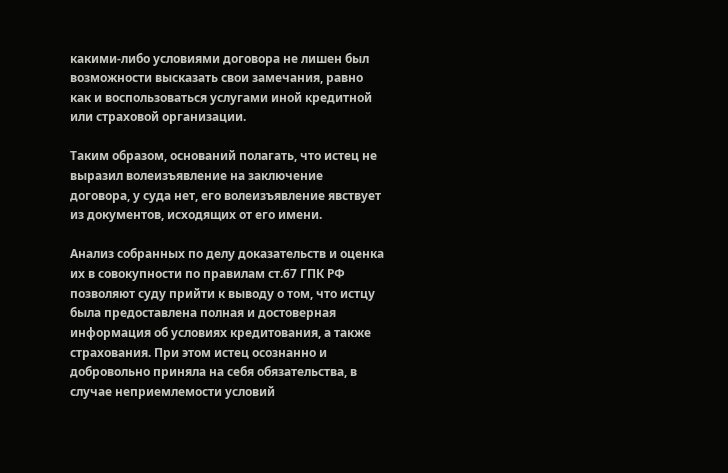какими-либо условиями договора не лишен был возможности высказать свои замечания, равно как и воспользоваться услугами иной кредитной или страховой организации.

Таким образом, оснований полагать, что истец не выразил волеизъявление на заключение договора, у суда нет, его волеизъявление явствует из документов, исходящих от его имени.

Анализ собранных по делу доказательств и оценка их в совокупности по правилам ст.67 ГПК РФ позволяют суду прийти к выводу о том, что истцу была предоставлена полная и достоверная информация об условиях кредитования, а также страхования. При этом истец осознанно и добровольно приняла на себя обязательства, в случае неприемлемости условий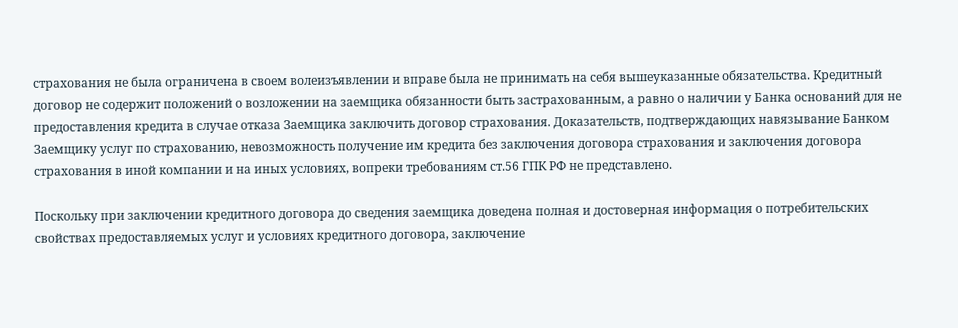страхования не была ограничена в своем волеизъявлении и вправе была не принимать на себя вышеуказанные обязательства. Кредитный договор не содержит положений о возложении на заемщика обязанности быть застрахованным, а равно о наличии у Банка оснований для не предоставления кредита в случае отказа Заемщика заключить договор страхования. Доказательств, подтверждающих навязывание Банком Заемщику услуг по страхованию, невозможность получение им кредита без заключения договора страхования и заключения договора страхования в иной компании и на иных условиях, вопреки требованиям ст.56 ГПК РФ не представлено.

Поскольку при заключении кредитного договора до сведения заемщика доведена полная и достоверная информация о потребительских свойствах предоставляемых услуг и условиях кредитного договора, заключение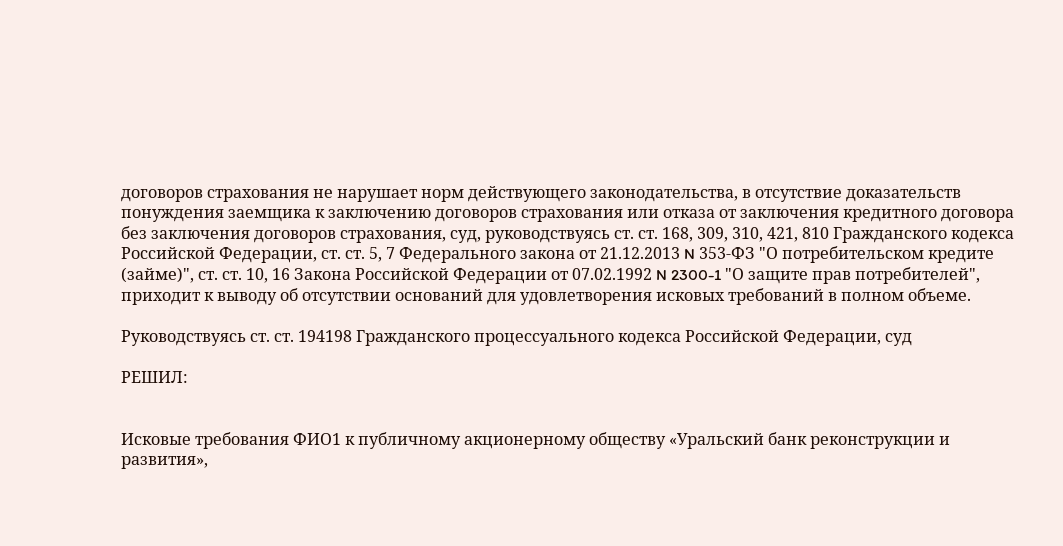договоров страхования не нарушает норм действующего законодательства, в отсутствие доказательств понуждения заемщика к заключению договоров страхования или отказа от заключения кредитного договора без заключения договоров страхования, суд, руководствуясь ст. ст. 168, 309, 310, 421, 810 Гражданского кодекса Российской Федерации, ст. ст. 5, 7 Федерального закона от 21.12.2013 N 353-ФЗ "О потребительском кредите (займе)", ст. ст. 10, 16 Закона Российской Федерации от 07.02.1992 N 2300-1 "О защите прав потребителей", приходит к выводу об отсутствии оснований для удовлетворения исковых требований в полном объеме.

Руководствуясь ст. ст. 194198 Гражданского процессуального кодекса Российской Федерации, суд

РЕШИЛ:


Исковые требования ФИО1 к публичному акционерному обществу «Уральский банк реконструкции и развития»,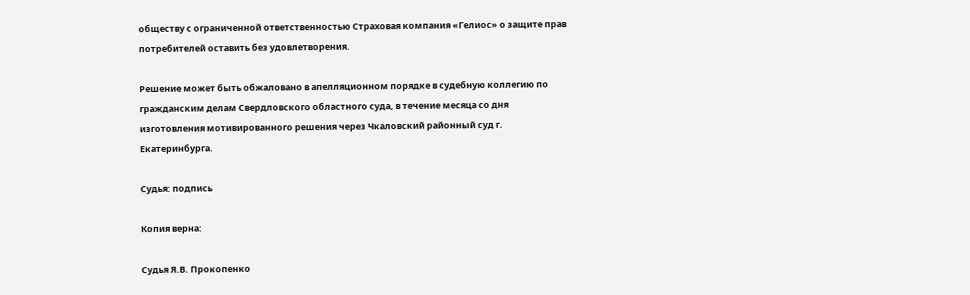обществу с ограниченной ответственностью Страховая компания «Гелиос» о защите прав потребителей оставить без удовлетворения.

Решение может быть обжаловано в апелляционном порядке в судебную коллегию по гражданским делам Свердловского областного суда, в течение месяца со дня изготовления мотивированного решения через Чкаловский районный суд г. Екатеринбурга.

Судья: подпись

Копия верна:

Судья Я.В. Прокопенко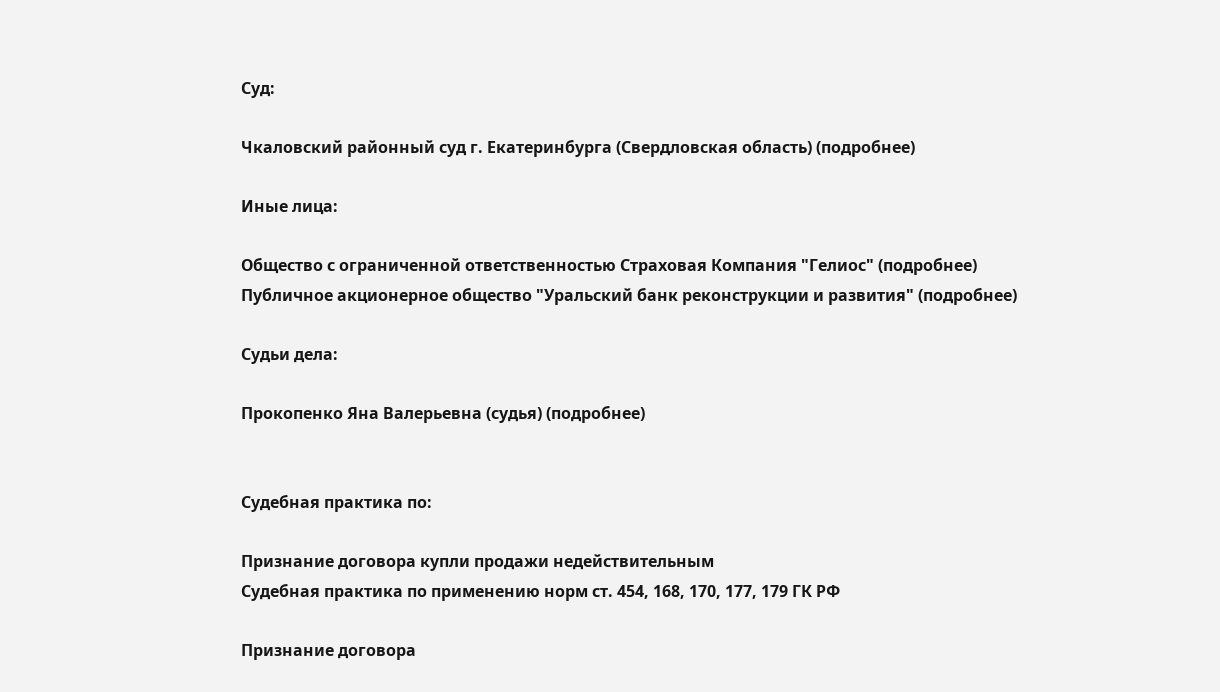Суд:

Чкаловский районный суд г. Екатеринбурга (Свердловская область) (подробнее)

Иные лица:

Общество с ограниченной ответственностью Страховая Компания "Гелиос" (подробнее)
Публичное акционерное общество "Уральский банк реконструкции и развития" (подробнее)

Судьи дела:

Прокопенко Яна Валерьевна (судья) (подробнее)


Судебная практика по:

Признание договора купли продажи недействительным
Судебная практика по применению норм ст. 454, 168, 170, 177, 179 ГК РФ

Признание договора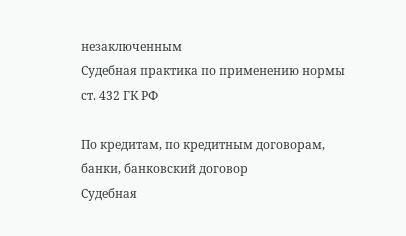незаключенным
Судебная практика по применению нормы ст. 432 ГК РФ

По кредитам, по кредитным договорам, банки, банковский договор
Судебная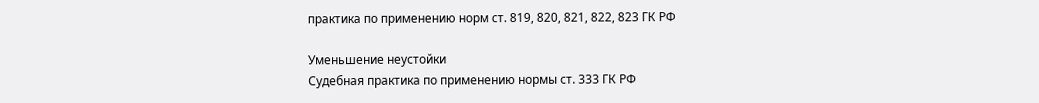практика по применению норм ст. 819, 820, 821, 822, 823 ГК РФ

Уменьшение неустойки
Судебная практика по применению нормы ст. 333 ГК РФ